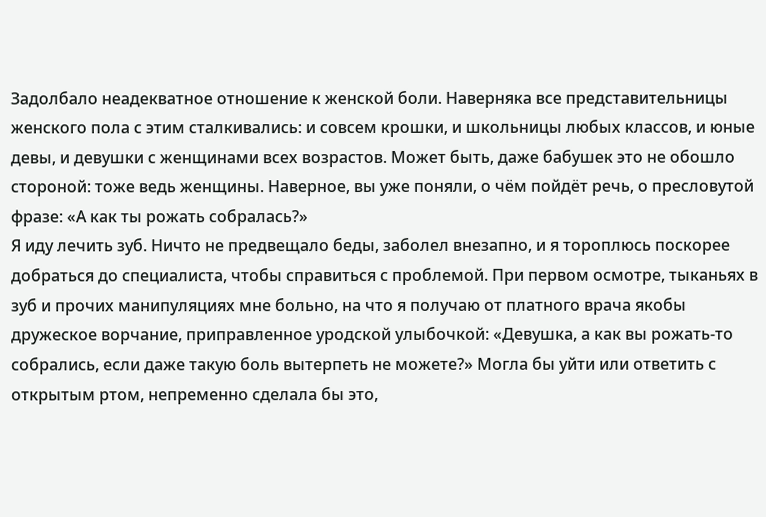Задолбало неадекватное отношение к женской боли. Наверняка все представительницы женского пола с этим сталкивались: и совсем крошки, и школьницы любых классов, и юные девы, и девушки с женщинами всех возрастов. Может быть, даже бабушек это не обошло стороной: тоже ведь женщины. Наверное, вы уже поняли, о чём пойдёт речь, о пресловутой фразе: «А как ты рожать собралась?»
Я иду лечить зуб. Ничто не предвещало беды, заболел внезапно, и я тороплюсь поскорее добраться до специалиста, чтобы справиться с проблемой. При первом осмотре, тыканьях в зуб и прочих манипуляциях мне больно, на что я получаю от платного врача якобы дружеское ворчание, приправленное уродской улыбочкой: «Девушка, а как вы рожать-то собрались, если даже такую боль вытерпеть не можете?» Могла бы уйти или ответить с открытым ртом, непременно сделала бы это,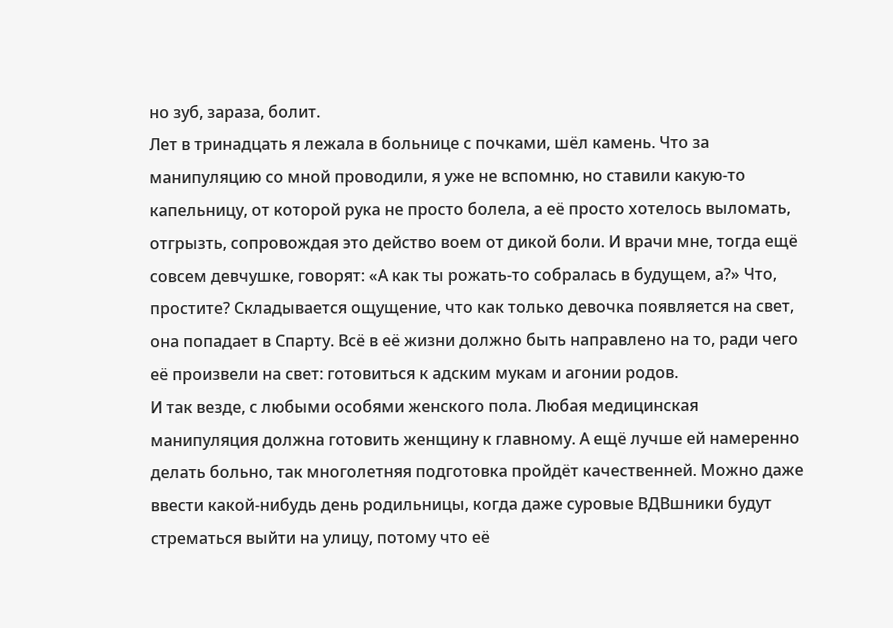но зуб, зараза, болит.
Лет в тринадцать я лежала в больнице с почками, шёл камень. Что за манипуляцию со мной проводили, я уже не вспомню, но ставили какую-то капельницу, от которой рука не просто болела, а её просто хотелось выломать, отгрызть, сопровождая это действо воем от дикой боли. И врачи мне, тогда ещё совсем девчушке, говорят: «А как ты рожать-то собралась в будущем, а?» Что, простите? Складывается ощущение, что как только девочка появляется на свет, она попадает в Спарту. Всё в её жизни должно быть направлено на то, ради чего её произвели на свет: готовиться к адским мукам и агонии родов.
И так везде, с любыми особями женского пола. Любая медицинская манипуляция должна готовить женщину к главному. А ещё лучше ей намеренно делать больно, так многолетняя подготовка пройдёт качественней. Можно даже ввести какой-нибудь день родильницы, когда даже суровые ВДВшники будут стрематься выйти на улицу, потому что её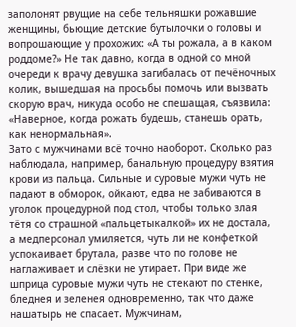заполонят рвущие на себе тельняшки рожавшие женщины, бьющие детские бутылочки о головы и вопрошающие у прохожих: «А ты рожала, а в каком роддоме?» Не так давно, когда в одной со мной очереди к врачу девушка загибалась от печёночных колик, вышедшая на просьбы помочь или вызвать скорую врач, никуда особо не спешащая, съязвила: «Наверное, когда рожать будешь, станешь орать, как ненормальная».
Зато с мужчинами всё точно наоборот. Сколько раз наблюдала, например, банальную процедуру взятия крови из пальца. Сильные и суровые мужи чуть не падают в обморок, ойкают, едва не забиваются в уголок процедурной под стол, чтобы только злая тётя со страшной «пальцетыкалкой» их не достала, а медперсонал умиляется, чуть ли не конфеткой успокаивает брутала, разве что по голове не наглаживает и слёзки не утирает. При виде же шприца суровые мужи чуть не стекают по стенке, бледнея и зеленея одновременно, так что даже нашатырь не спасает. Мужчинам,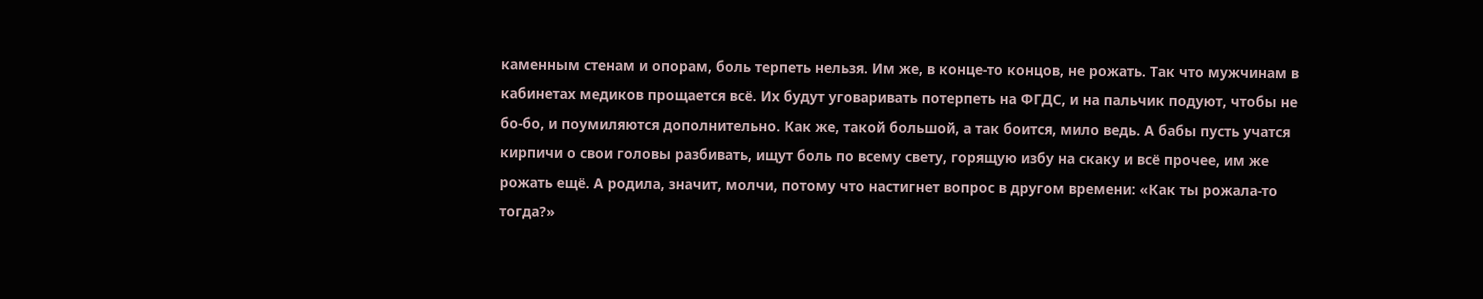каменным стенам и опорам, боль терпеть нельзя. Им же, в конце-то концов, не рожать. Так что мужчинам в кабинетах медиков прощается всё. Их будут уговаривать потерпеть на ФГДС, и на пальчик подуют, чтобы не бо-бо, и поумиляются дополнительно. Как же, такой большой, а так боится, мило ведь. А бабы пусть учатся кирпичи о свои головы разбивать, ищут боль по всему свету, горящую избу на скаку и всё прочее, им же рожать ещё. А родила, значит, молчи, потому что настигнет вопрос в другом времени: «Как ты рожала-то тогда?»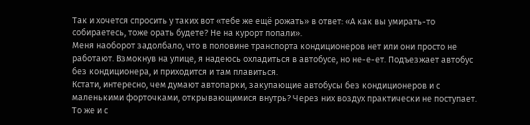Так и хочется спросить у таких вот «тебе же ещё рожать» в ответ: «А как вы умирать-то собираетесь, тоже орать будете? Не на курорт попали».
Меня наоборот задолбало, что в половине транспорта кондиционеров нет или они просто не работают. Взмокнув на улице, я надеюсь охладиться в автобусе, но не-е-ет. Подъезжает автобус без кондиционера, и приходится и там плавиться.
Кстати, интересно, чем думают автопарки, закупающие автобусы без кондиционеров и с маленькими форточками, открывающимися внутрь? Через них воздух практически не поступает. То же и с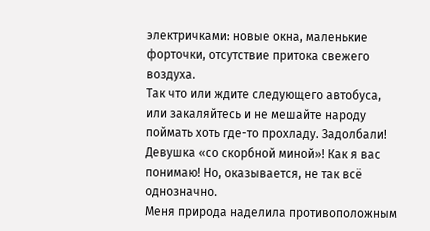электричками: новые окна, маленькие форточки, отсутствие притока свежего воздуха.
Так что или ждите следующего автобуса, или закаляйтесь и не мешайте народу поймать хоть где-то прохладу. Задолбали!
Девушка «со скорбной миной»! Как я вас понимаю! Но, оказывается, не так всё однозначно.
Меня природа наделила противоположным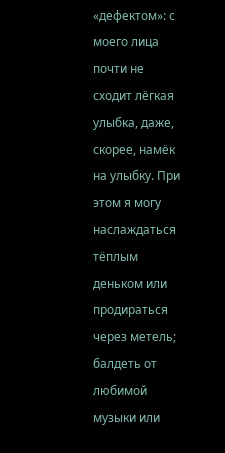«дефектом»: с моего лица почти не сходит лёгкая улыбка, даже, скорее, намёк на улыбку. При этом я могу наслаждаться тёплым деньком или продираться через метель; балдеть от любимой музыки или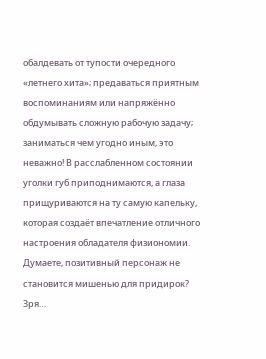обалдевать от тупости очередного «летнего хита»; предаваться приятным воспоминаниям или напряжённо обдумывать сложную рабочую задачу; заниматься чем угодно иным, это неважно! В расслабленном состоянии уголки губ приподнимаются, а глаза прищуриваются на ту самую капельку, которая создаёт впечатление отличного настроения обладателя физиономии.
Думаете, позитивный персонаж не становится мишенью для придирок? Зря…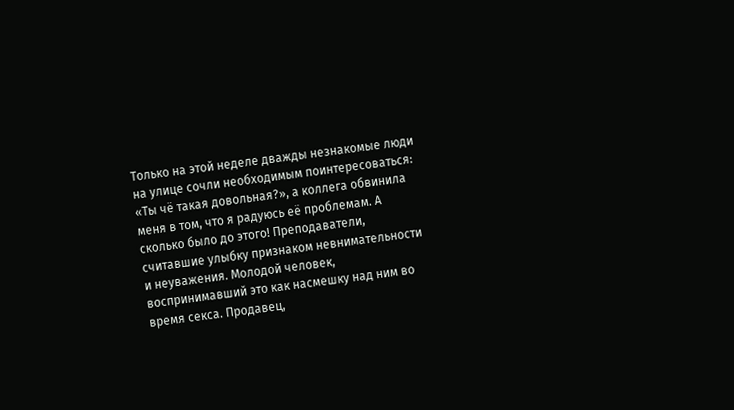Только на этой неделе дважды незнакомые люди на улице сочли необходимым поинтересоваться: «Ты чё такая довольная?», а коллега обвинила меня в том, что я радуюсь её проблемам. А сколько было до этого! Преподаватели, считавшие улыбку признаком невнимательности и неуважения. Молодой человек, воспринимавший это как насмешку над ним во время секса. Продавец,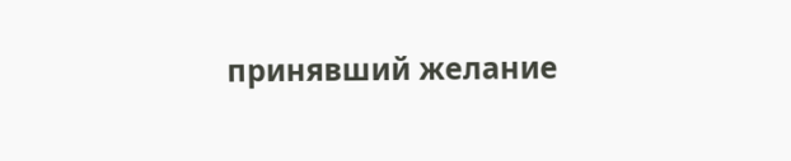принявший желание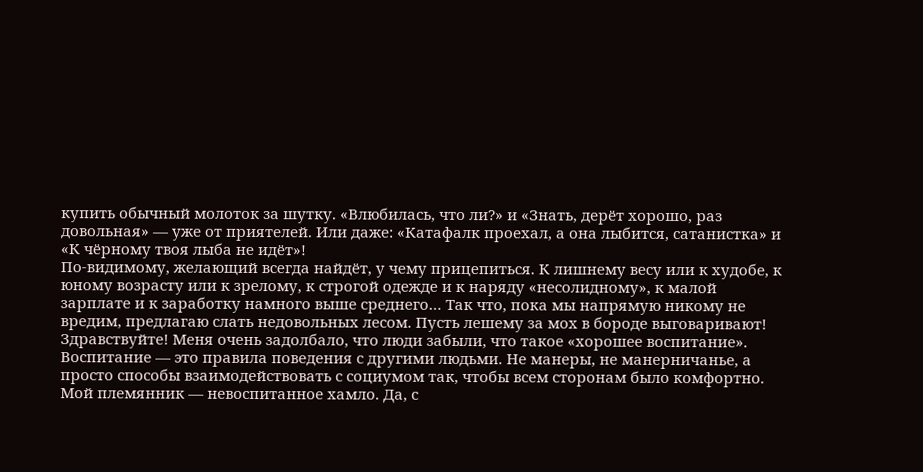купить обычный молоток за шутку. «Влюбилась, что ли?» и «Знать, дерёт хорошо, раз довольная» — уже от приятелей. Или даже: «Катафалк проехал, а она лыбится, сатанистка» и «К чёрному твоя лыба не идёт»!
По-видимому, желающий всегда найдёт, у чему прицепиться. К лишнему весу или к худобе, к юному возрасту или к зрелому, к строгой одежде и к наряду «несолидному», к малой зарплате и к заработку намного выше среднего… Так что, пока мы напрямую никому не вредим, предлагаю слать недовольных лесом. Пусть лешему за мох в бороде выговаривают!
Здравствуйте! Меня очень задолбало, что люди забыли, что такое «хорошее воспитание».
Воспитание — это правила поведения с другими людьми. Не манеры, не манерничанье, а просто способы взаимодействовать с социумом так, чтобы всем сторонам было комфортно.
Мой племянник — невоспитанное хамло. Да, с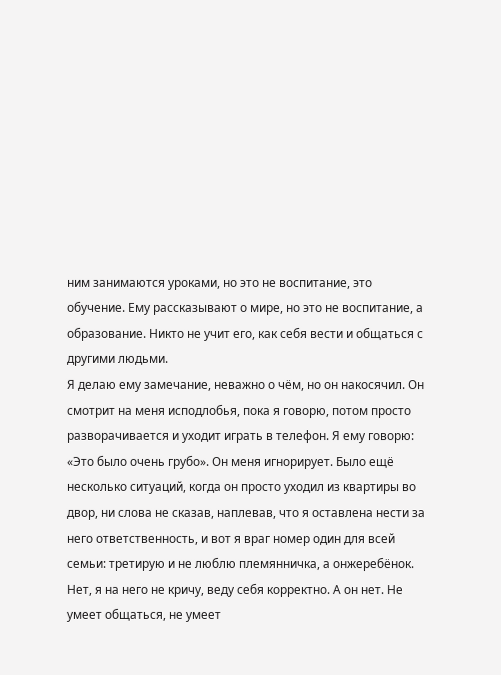ним занимаются уроками, но это не воспитание, это обучение. Ему рассказывают о мире, но это не воспитание, а образование. Никто не учит его, как себя вести и общаться с другими людьми.
Я делаю ему замечание, неважно о чём, но он накосячил. Он смотрит на меня исподлобья, пока я говорю, потом просто разворачивается и уходит играть в телефон. Я ему говорю: «Это было очень грубо». Он меня игнорирует. Было ещё несколько ситуаций, когда он просто уходил из квартиры во двор, ни слова не сказав, наплевав, что я оставлена нести за него ответственность, и вот я враг номер один для всей семьи: третирую и не люблю племянничка, а онжеребëнок. Нет, я на него не кричу, веду себя корректно. А он нет. Не умеет общаться, не умеет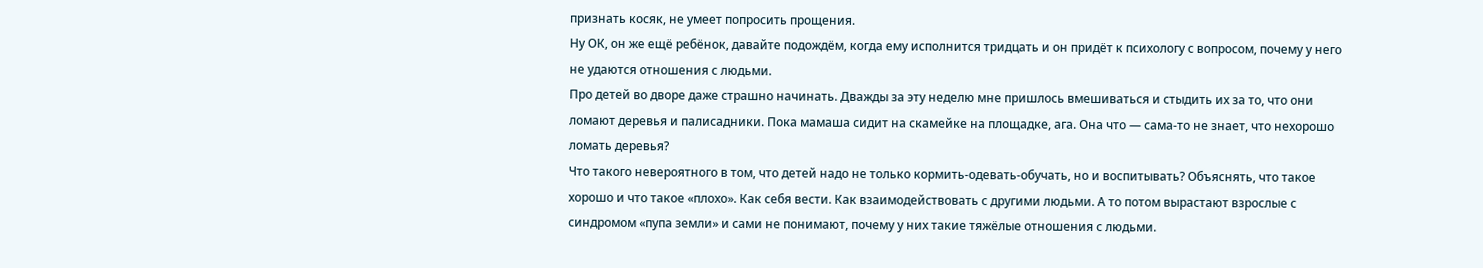признать косяк, не умеет попросить прощения.
Ну ОК, он же ещё ребёнок, давайте подождём, когда ему исполнится тридцать и он придёт к психологу с вопросом, почему у него не удаются отношения с людьми.
Про детей во дворе даже страшно начинать. Дважды за эту неделю мне пришлось вмешиваться и стыдить их за то, что они ломают деревья и палисадники. Пока мамаша сидит на скамейке на площадке, ага. Она что — сама-то не знает, что нехорошо ломать деревья?
Что такого невероятного в том, что детей надо не только кормить-одевать-обучать, но и воспитывать? Объяснять, что такое хорошо и что такое «плохо». Как себя вести. Как взаимодействовать с другими людьми. А то потом вырастают взрослые с синдромом «пупа земли» и сами не понимают, почему у них такие тяжёлые отношения с людьми.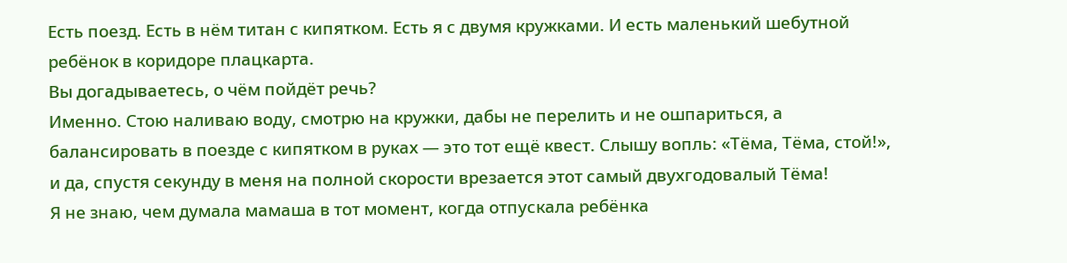Есть поезд. Есть в нём титан с кипятком. Есть я с двумя кружками. И есть маленький шебутной ребёнок в коридоре плацкарта.
Вы догадываетесь, о чём пойдёт речь?
Именно. Стою наливаю воду, смотрю на кружки, дабы не перелить и не ошпариться, а балансировать в поезде с кипятком в руках — это тот ещё квест. Слышу вопль: «Тёма, Тёма, стой!», и да, спустя секунду в меня на полной скорости врезается этот самый двухгодовалый Тёма!
Я не знаю, чем думала мамаша в тот момент, когда отпускала ребёнка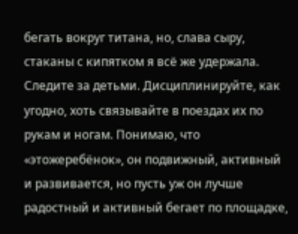бегать вокруг титана, но, слава сыру, стаканы с кипятком я всё же удержала.
Следите за детьми. Дисциплинируйте, как угодно, хоть связывайте в поездах их по рукам и ногам. Понимаю, что «этожеребёнок», он подвижный, активный и развивается, но пусть уж он лучше радостный и активный бегает по площадке,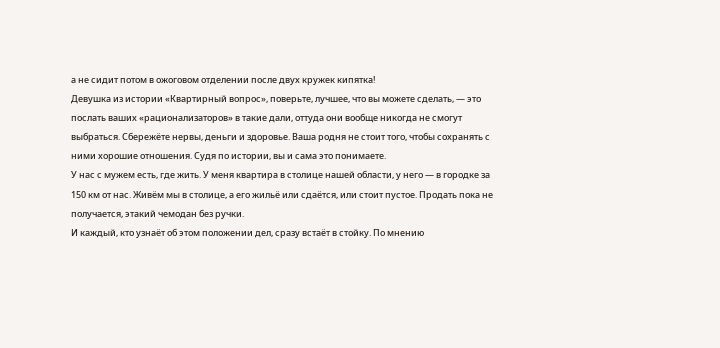а не сидит потом в ожоговом отделении после двух кружек кипятка!
Девушка из истории «Квартирный вопрос», поверьте, лучшее, что вы можете сделать, — это послать ваших «рационализаторов» в такие дали, оттуда они вообще никогда не смогут выбраться. Сбережёте нервы, деньги и здоровье. Ваша родня не стоит того, чтобы сохранять с ними хорошие отношения. Судя по истории, вы и сама это понимаете.
У нас с мужем есть, где жить. У меня квартира в столице нашей области, у него — в городке за 150 км от нас. Живём мы в столице, а его жильё или сдаётся, или стоит пустое. Продать пока не получается, этакий чемодан без ручки.
И каждый, кто узнаёт об этом положении дел, сразу встаёт в стойку. По мнению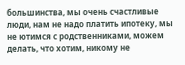большинства, мы очень счастливые люди, нам не надо платить ипотеку, мы не ютимся с родственниками, можем делать, что хотим, никому не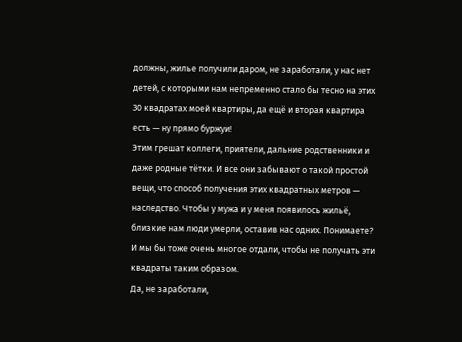должны, жилье получили даром, не заработали, у нас нет детей, с которыми нам непременно стало бы тесно на этих 30 квадратах моей квартиры, да ещё и вторая квартира есть — ну прямо буржуи!
Этим грешат коллеги, приятели, дальние родственники и даже родные тётки. И все они забывают о такой простой вещи, что способ получения этих квадратных метров — наследство. Чтобы у мужа и у меня появилось жильё, близкие нам люди умерли, оставив нас одних. Понимаете? И мы бы тоже очень многое отдали, чтобы не получать эти квадраты таким образом.
Да, не заработали,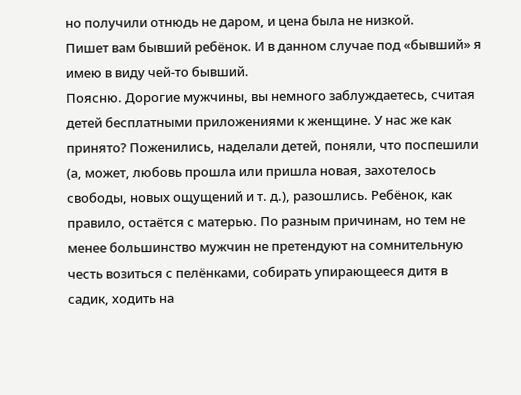но получили отнюдь не даром, и цена была не низкой.
Пишет вам бывший ребёнок. И в данном случае под «бывший» я имею в виду чей-то бывший.
Поясню. Дорогие мужчины, вы немного заблуждаетесь, считая детей бесплатными приложениями к женщине. У нас же как принято? Поженились, наделали детей, поняли, что поспешили (а, может, любовь прошла или пришла новая, захотелось свободы, новых ощущений и т. д.), разошлись. Ребёнок, как правило, остаётся с матерью. По разным причинам, но тем не менее большинство мужчин не претендуют на сомнительную честь возиться с пелёнками, собирать упирающееся дитя в садик, ходить на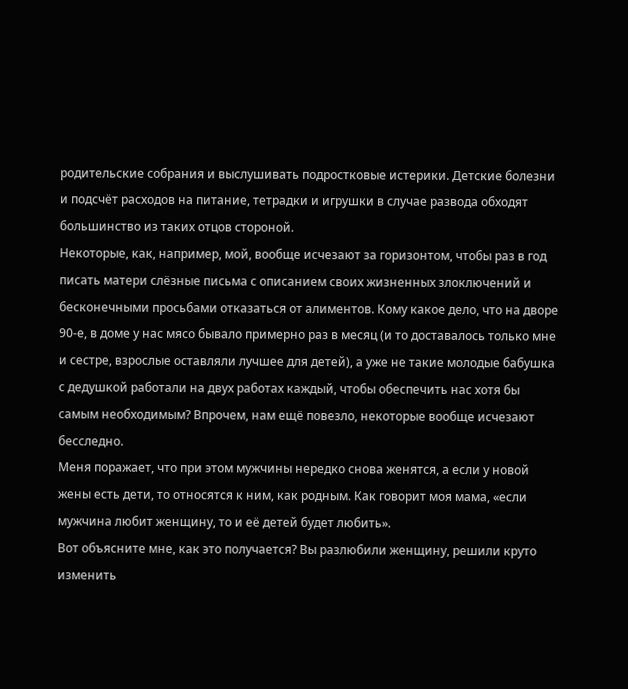родительские собрания и выслушивать подростковые истерики. Детские болезни и подсчёт расходов на питание, тетрадки и игрушки в случае развода обходят большинство из таких отцов стороной.
Некоторые, как, например, мой, вообще исчезают за горизонтом, чтобы раз в год писать матери слёзные письма с описанием своих жизненных злоключений и бесконечными просьбами отказаться от алиментов. Кому какое дело, что на дворе 90-е, в доме у нас мясо бывало примерно раз в месяц (и то доставалось только мне и сестре, взрослые оставляли лучшее для детей), а уже не такие молодые бабушка с дедушкой работали на двух работах каждый, чтобы обеспечить нас хотя бы самым необходимым? Впрочем, нам ещё повезло, некоторые вообще исчезают бесследно.
Меня поражает, что при этом мужчины нередко снова женятся, а если у новой жены есть дети, то относятся к ним, как родным. Как говорит моя мама, «если мужчина любит женщину, то и её детей будет любить».
Вот объясните мне, как это получается? Вы разлюбили женщину, решили круто изменить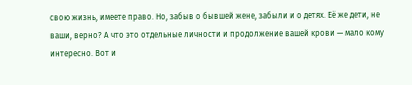свою жизнь, имеете право. Но, забыв о бывшей жене, забыли и о детях. Её же дети, не ваши, верно? А что это отдельные личности и продолжение вашей крови — мало кому интересно. Вот и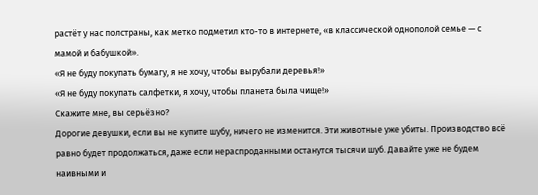растёт у нас полстраны, как метко подметил кто-то в интернете, «в классической однополой семье — с мамой и бабушкой».
«Я не буду покупать бумагу, я не хочу, чтобы вырубали деревья!»
«Я не буду покупать салфетки, я хочу, чтобы планета была чище!»
Скажите мне, вы серьёзно?
Дорогие девушки, если вы не купите шубу, ничего не изменится. Эти животные уже убиты. Производство всё равно будет продолжаться, даже если нераспроданными останутся тысячи шуб. Давайте уже не будем наивными и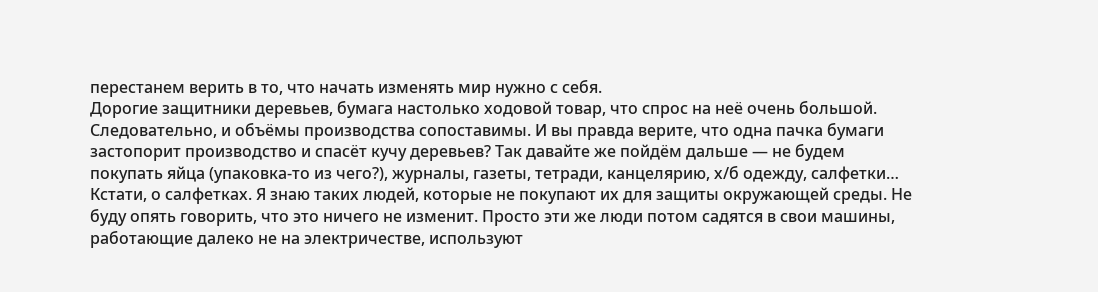перестанем верить в то, что начать изменять мир нужно с себя.
Дорогие защитники деревьев, бумага настолько ходовой товар, что спрос на неё очень большой. Следовательно, и объёмы производства сопоставимы. И вы правда верите, что одна пачка бумаги застопорит производство и спасёт кучу деревьев? Так давайте же пойдём дальше — не будем покупать яйца (упаковка-то из чего?), журналы, газеты, тетради, канцелярию, х/б одежду, салфетки…
Кстати, о салфетках. Я знаю таких людей, которые не покупают их для защиты окружающей среды. Не буду опять говорить, что это ничего не изменит. Просто эти же люди потом садятся в свои машины, работающие далеко не на электричестве, используют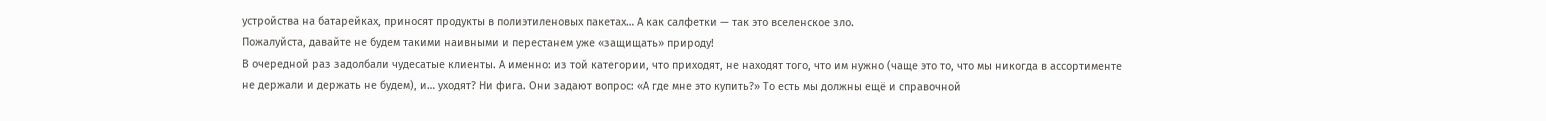устройства на батарейках, приносят продукты в полиэтиленовых пакетах… А как салфетки — так это вселенское зло.
Пожалуйста, давайте не будем такими наивными и перестанем уже «защищать» природу!
В очередной раз задолбали чудесатые клиенты. А именно: из той категории, что приходят, не находят того, что им нужно (чаще это то, что мы никогда в ассортименте не держали и держать не будем), и… уходят? Ни фига. Они задают вопрос: «А где мне это купить?» То есть мы должны ещё и справочной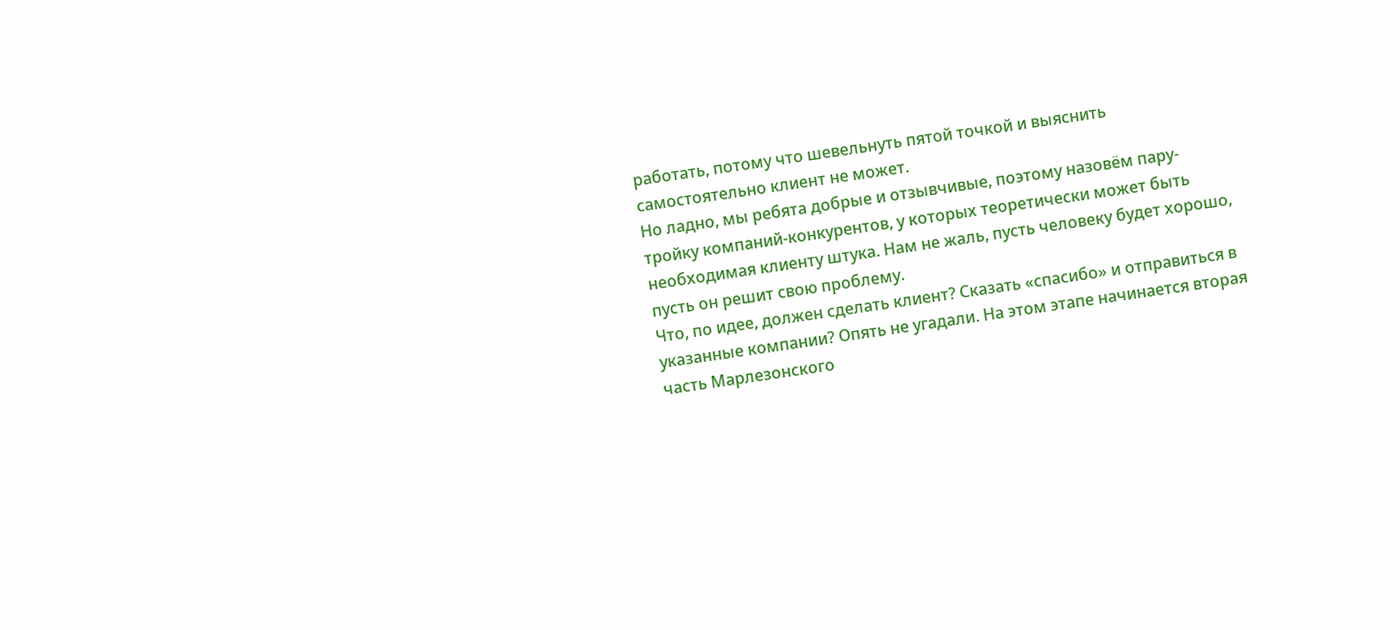работать, потому что шевельнуть пятой точкой и выяснить самостоятельно клиент не может.
Но ладно, мы ребята добрые и отзывчивые, поэтому назовём пару-тройку компаний-конкурентов, у которых теоретически может быть необходимая клиенту штука. Нам не жаль, пусть человеку будет хорошо, пусть он решит свою проблему.
Что, по идее, должен сделать клиент? Сказать «спасибо» и отправиться в указанные компании? Опять не угадали. На этом этапе начинается вторая часть Марлезонского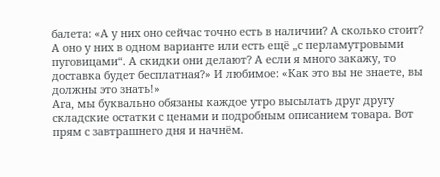балета: «А у них оно сейчас точно есть в наличии? А сколько стоит? А оно у них в одном варианте или есть ещё „с перламутровыми пуговицами“. А скидки они делают? А если я много закажу, то доставка будет бесплатная?» И любимое: «Как это вы не знаете, вы должны это знать!»
Ага, мы буквально обязаны каждое утро высылать друг другу складские остатки с ценами и подробным описанием товара. Вот прям с завтрашнего дня и начнём.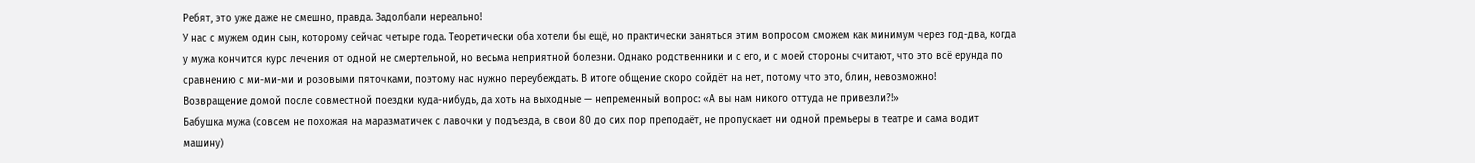Ребят, это уже даже не смешно, правда. Задолбали нереально!
У нас с мужем один сын, которому сейчас четыре года. Теоретически оба хотели бы ещё, но практически заняться этим вопросом сможем как минимум через год-два, когда у мужа кончится курс лечения от одной не смертельной, но весьма неприятной болезни. Однако родственники и с его, и с моей стороны считают, что это всё ерунда по сравнению с ми-ми-ми и розовыми пяточками, поэтому нас нужно переубеждать. В итоге общение скоро сойдёт на нет, потому что это, блин, невозможно!
Возвращение домой после совместной поездки куда-нибудь, да хоть на выходные — непременный вопрос: «А вы нам никого оттуда не привезли?!»
Бабушка мужа (совсем не похожая на маразматичек с лавочки у подъезда, в свои 80 до сих пор преподаёт, не пропускает ни одной премьеры в театре и сама водит машину)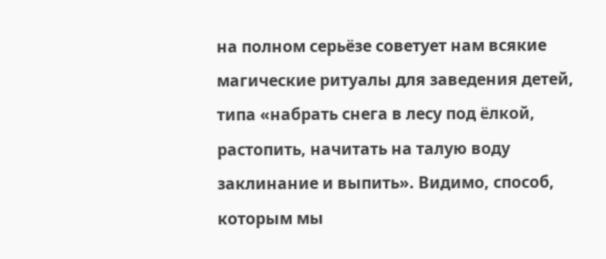на полном серьёзе советует нам всякие магические ритуалы для заведения детей, типа «набрать снега в лесу под ёлкой, растопить, начитать на талую воду заклинание и выпить». Видимо, способ, которым мы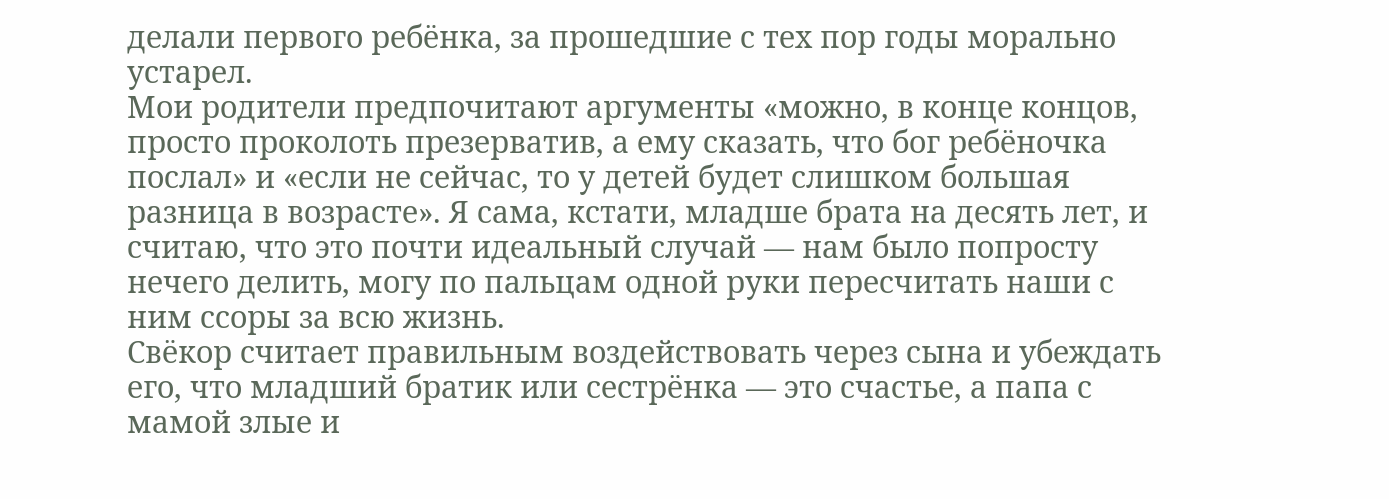делали первого ребёнка, за прошедшие с тех пор годы морально устарел.
Мои родители предпочитают аргументы «можно, в конце концов, просто проколоть презерватив, а ему сказать, что бог ребёночка послал» и «если не сейчас, то у детей будет слишком большая разница в возрасте». Я сама, кстати, младше брата на десять лет, и считаю, что это почти идеальный случай — нам было попросту нечего делить, могу по пальцам одной руки пересчитать наши с ним ссоры за всю жизнь.
Свёкор считает правильным воздействовать через сына и убеждать его, что младший братик или сестрёнка — это счастье, а папа с мамой злые и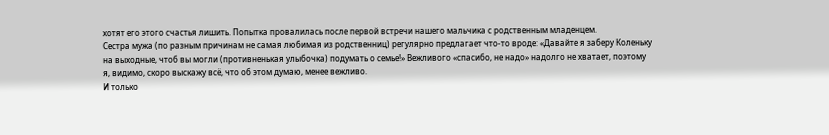хотят его этого счастья лишить. Попытка провалилась после первой встречи нашего мальчика с родственным младенцем.
Сестра мужа (по разным причинам не самая любимая из родственниц) регулярно предлагает что-то вроде: «Давайте я заберу Коленьку на выходные, чтоб вы могли (противненькая улыбочка) подумать о семье!» Вежливого «спасибо, не надо» надолго не хватает, поэтому я, видимо, скоро выскажу всё, что об этом думаю, менее вежливо.
И только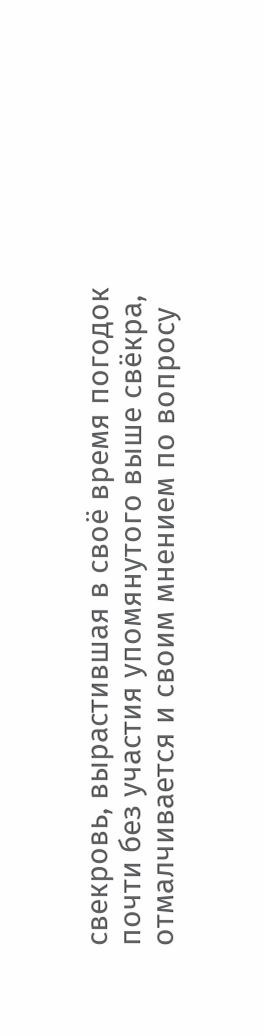свекровь, вырастившая в своё время погодок почти без участия упомянутого выше свёкра, отмалчивается и своим мнением по вопросу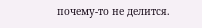почему-то не делится.